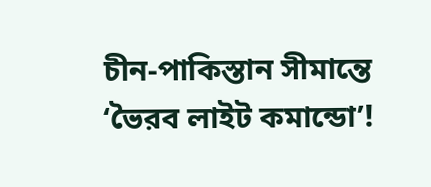চীন-পাকিস্তান সীমান্তে ‘ভৈরব লাইট কমান্ডো’!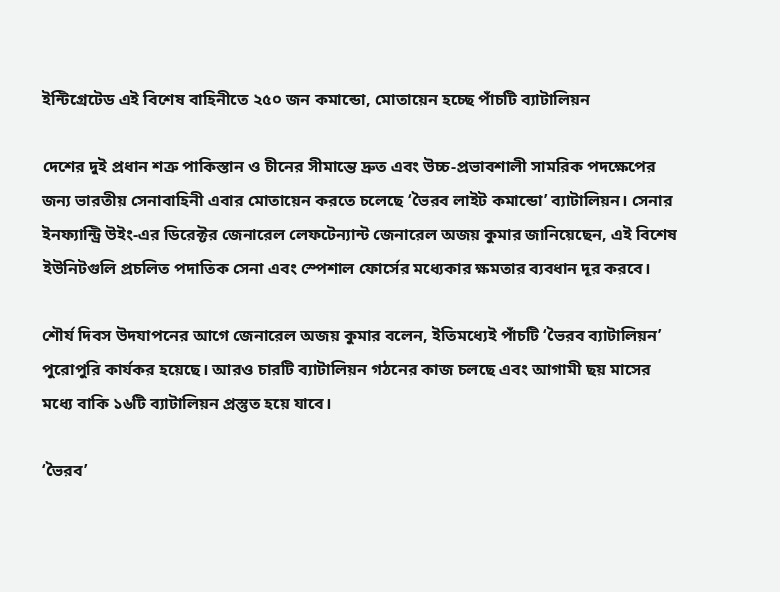ইন্টিগ্রেটেড এই বিশেষ বাহিনীতে ২৫০ জন কমান্ডো, মোতায়েন হচ্ছে পাঁচটি ব্যাটালিয়ন

দেশের দুই প্রধান শত্রু পাকিস্তান ও চীনের সীমান্তে দ্রুত এবং উচ্চ-প্রভাবশালী সামরিক পদক্ষেপের জন্য ভারতীয় সেনাবাহিনী এবার মোতায়েন করতে চলেছে ‘ভৈরব লাইট কমান্ডো’ ব্যাটালিয়ন। সেনার ইনফ্যান্ট্রি উইং-এর ডিরেক্টর জেনারেল লেফটেন্যান্ট জেনারেল অজয় কুমার জানিয়েছেন, এই বিশেষ ইউনিটগুলি প্রচলিত পদাতিক সেনা এবং স্পেশাল ফোর্সের মধ্যেকার ক্ষমতার ব্যবধান দূর করবে।

শৌর্য দিবস উদযাপনের আগে জেনারেল অজয় কুমার বলেন, ইতিমধ্যেই পাঁচটি ‘ভৈরব ব্যাটালিয়ন’ পুরোপুরি কার্যকর হয়েছে। আরও চারটি ব্যাটালিয়ন গঠনের কাজ চলছে এবং আগামী ছয় মাসের মধ্যে বাকি ১৬টি ব্যাটালিয়ন প্রস্তুত হয়ে যাবে।

‘ভৈরব’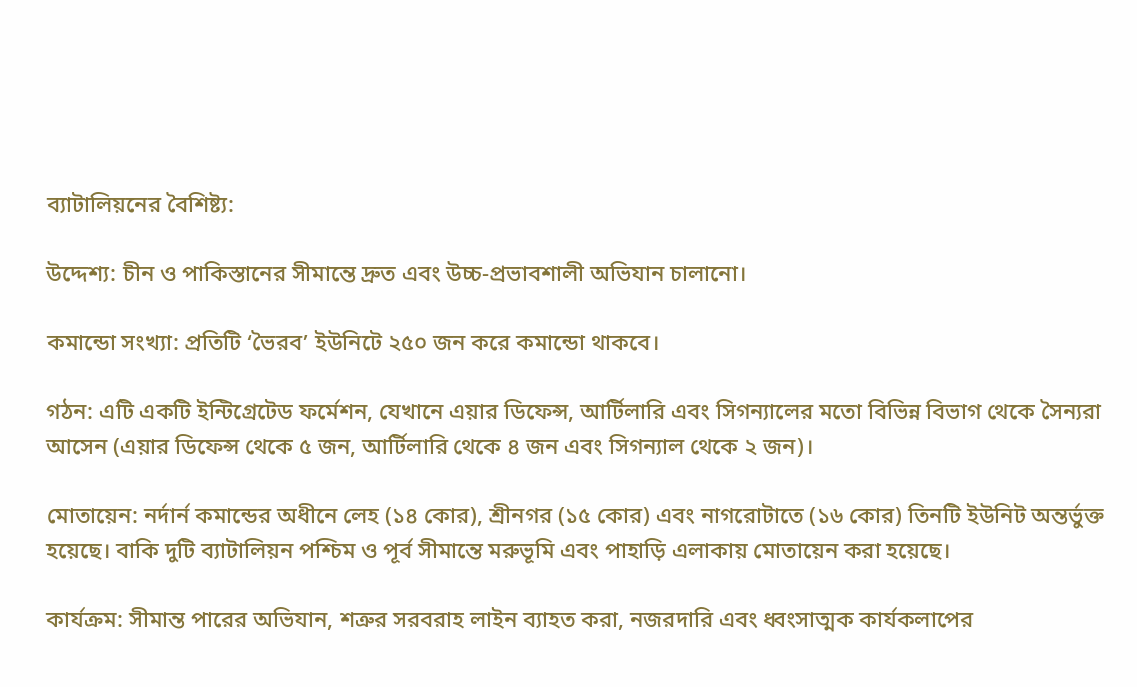ব্যাটালিয়নের বৈশিষ্ট্য:

উদ্দেশ্য: চীন ও পাকিস্তানের সীমান্তে দ্রুত এবং উচ্চ-প্রভাবশালী অভিযান চালানো।

কমান্ডো সংখ্যা: প্রতিটি ‘ভৈরব’ ইউনিটে ২৫০ জন করে কমান্ডো থাকবে।

গঠন: এটি একটি ইন্টিগ্রেটেড ফর্মেশন, যেখানে এয়ার ডিফেন্স, আর্টিলারি এবং সিগন্যালের মতো বিভিন্ন বিভাগ থেকে সৈন্যরা আসেন (এয়ার ডিফেন্স থেকে ৫ জন, আর্টিলারি থেকে ৪ জন এবং সিগন্যাল থেকে ২ জন)।

মোতায়েন: নর্দার্ন কমান্ডের অধীনে লেহ (১৪ কোর), শ্রীনগর (১৫ কোর) এবং নাগরোটাতে (১৬ কোর) তিনটি ইউনিট অন্তর্ভুক্ত হয়েছে। বাকি দুটি ব্যাটালিয়ন পশ্চিম ও পূর্ব সীমান্তে মরুভূমি এবং পাহাড়ি এলাকায় মোতায়েন করা হয়েছে।

কার্যক্রম: সীমান্ত পারের অভিযান, শত্রুর সরবরাহ লাইন ব্যাহত করা, নজরদারি এবং ধ্বংসাত্মক কার্যকলাপের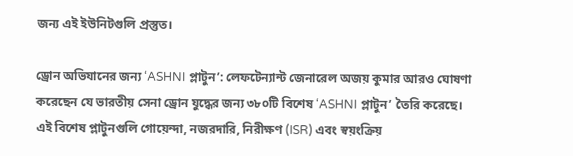জন্য এই ইউনিটগুলি প্রস্তুত।

ড্রোন অভিযানের জন্য ‘ASHNI প্লাটুন’: লেফটেন্যান্ট জেনারেল অজয় কুমার আরও ঘোষণা করেছেন যে ভারতীয় সেনা ড্রোন যুদ্ধের জন্য ৩৮০টি বিশেষ ‘ASHNI প্লাটুন’ তৈরি করেছে। এই বিশেষ প্লাটুনগুলি গোয়েন্দা, নজরদারি, নিরীক্ষণ (ISR) এবং স্বয়ংক্রিয়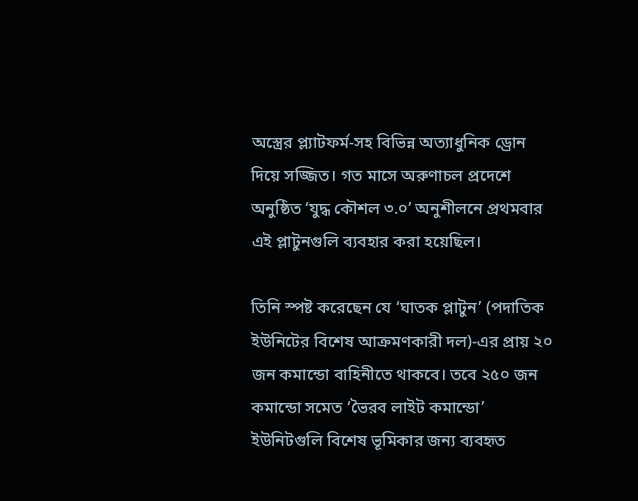অস্ত্রের প্ল্যাটফর্ম-সহ বিভিন্ন অত্যাধুনিক ড্রোন দিয়ে সজ্জিত। গত মাসে অরুণাচল প্রদেশে অনুষ্ঠিত ‘যুদ্ধ কৌশল ৩.০’ অনুশীলনে প্রথমবার এই প্লাটুনগুলি ব্যবহার করা হয়েছিল।

তিনি স্পষ্ট করেছেন যে ‘ঘাতক প্লাটুন’ (পদাতিক ইউনিটের বিশেষ আক্রমণকারী দল)-এর প্রায় ২০ জন কমান্ডো বাহিনীতে থাকবে। তবে ২৫০ জন কমান্ডো সমেত ‘ভৈরব লাইট কমান্ডো’ ইউনিটগুলি বিশেষ ভূমিকার জন্য ব্যবহৃত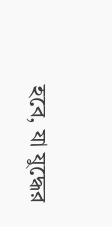হবে, যা যুদ্ধের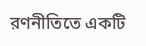রণনীতিতে একটি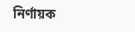নির্ণায়ক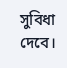সুবিধা দেবে।